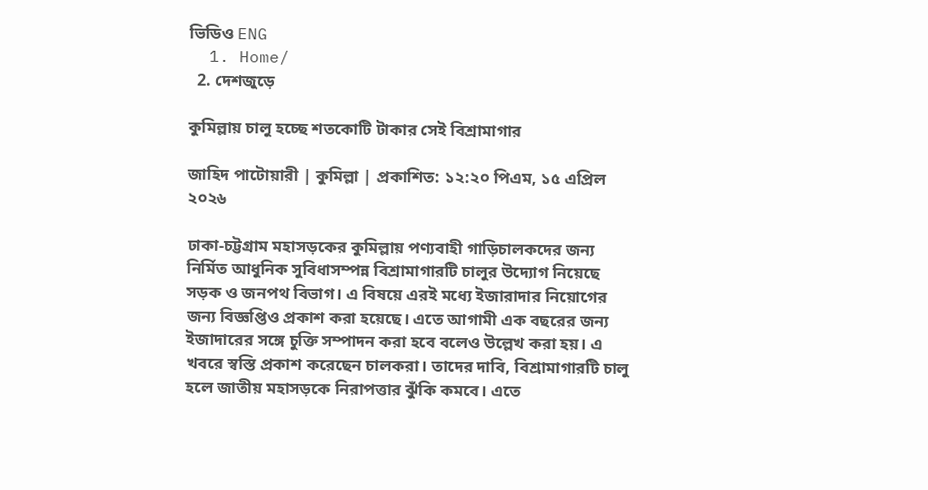ভিডিও ENG
  1. Home/
  2. দেশজুড়ে

কুমিল্লায় চালু হচ্ছে শতকোটি টাকার সেই বিশ্রামাগার

জাহিদ পাটোয়ারী | কুমিল্লা | প্রকাশিত: ১২:২০ পিএম, ১৫ এপ্রিল ২০২৬

ঢাকা-চট্টগ্রাম মহাসড়কের কুমিল্লায় পণ্যবাহী গাড়িচালকদের জন্য নির্মিত আধুনিক সুবিধাসম্পন্ন বিশ্রামাগারটি চালুর উদ্যোগ নিয়েছে সড়ক ও জনপথ বিভাগ। এ বিষয়ে এরই মধ্যে ইজারাদার নিয়োগের জন্য বিজ্ঞপ্তিও প্রকাশ করা হয়েছে। এতে আগামী এক বছরের জন্য ইজাদারের সঙ্গে চুক্তি সম্পাদন করা হবে বলেও উল্লেখ করা হয়। এ খবরে স্বস্তি প্রকাশ করেছেন চালকরা। তাদের দাবি, বিশ্রামাগারটি চালু হলে জাতীয় মহাসড়কে নিরাপত্তার ঝুঁকি কমবে। এতে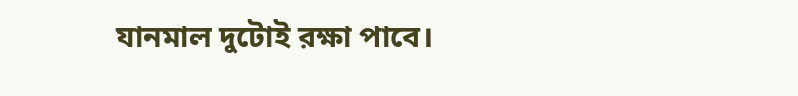যানমাল দুটোই রক্ষা পাবে।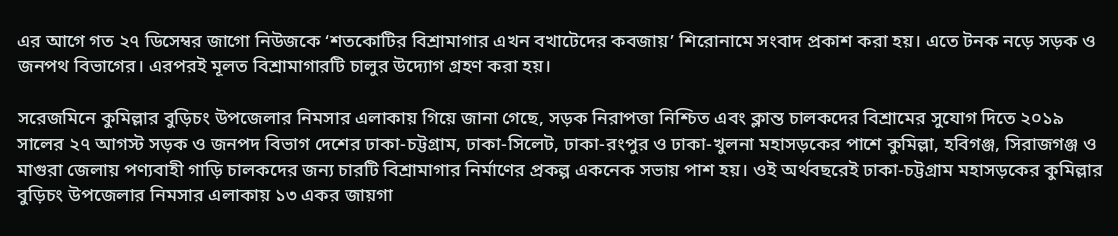এর আগে গত ২৭ ডিসেম্বর জাগো নিউজকে ‘শতকোটির বিশ্রামাগার এখন বখাটেদের কবজায়’ শিরোনামে সংবাদ প্রকাশ করা হয়। এতে টনক নড়ে সড়ক ও জনপথ বিভাগের। এরপরই মূলত বিশ্রামাগারটি চালুর উদ্যোগ গ্রহণ করা হয়।

সরেজমিনে কুমিল্লার বুড়িচং উপজেলার নিমসার এলাকায় গিয়ে জানা গেছে, সড়ক নিরাপত্তা নিশ্চিত এবং ক্লান্ত চালকদের বিশ্রামের সুযোগ দিতে ২০১৯ সালের ২৭ আগস্ট সড়ক ও জনপদ বিভাগ দেশের ঢাকা-চট্টগ্রাম, ঢাকা-সিলেট, ঢাকা-রংপুর ও ঢাকা-খুলনা মহাসড়কের পাশে কুমিল্লা, হবিগঞ্জ, সিরাজগঞ্জ ও মাগুরা জেলায় পণ্যবাহী গাড়ি চালকদের জন্য চারটি বিশ্রামাগার নির্মাণের প্রকল্প একনেক সভায় পাশ হয়। ওই অর্থবছরেই ঢাকা-চট্টগ্রাম মহাসড়কের কুমিল্লার বুড়িচং উপজেলার নিমসার এলাকায় ১৩ একর জায়গা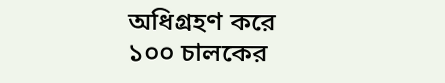অধিগ্রহণ করে ১০০ চালকের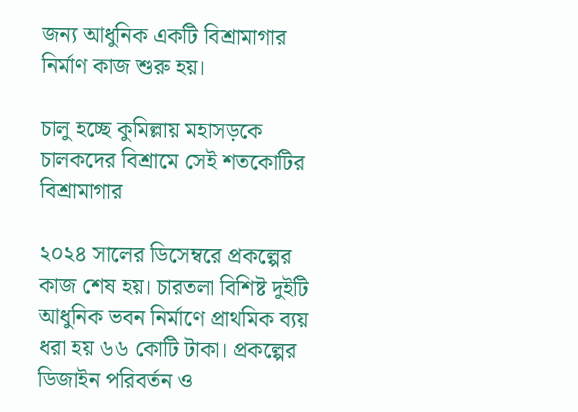জন্য আধুনিক একটি বিশ্রামাগার নির্মাণ কাজ শুরু হয়।

চালু হচ্ছে কুমিল্লায় মহাসড়কে চালকদের বিশ্রামে সেই শতকোটির বিশ্রামাগার

২০২৪ সালের ডিসেম্বরে প্রকল্পের কাজ শেষ হয়। চারতলা বিশিষ্ট দুইটি আধুনিক ভবন নির্মাণে প্রাথমিক ব্যয় ধরা হয় ৬৬ কোটি টাকা। প্রকল্পের ডিজাইন পরিবর্তন ও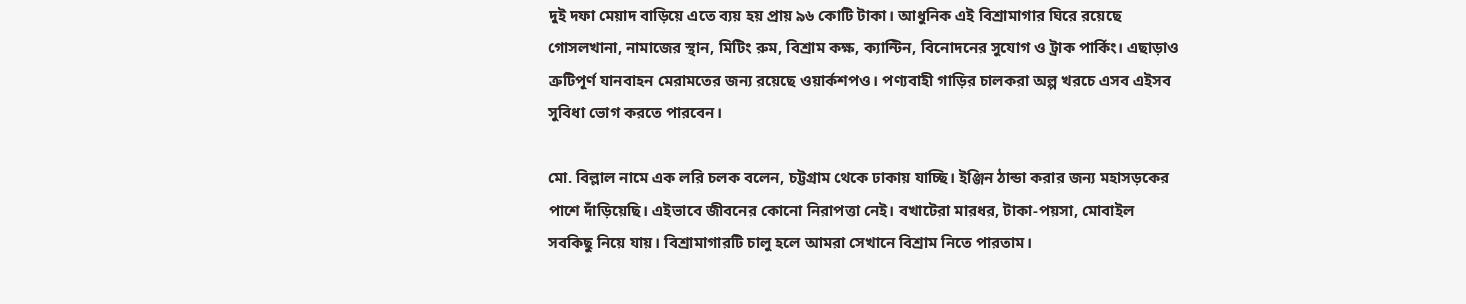দুই দফা মেয়াদ বাড়িয়ে এতে ব্যয় হয় প্রায় ৯৬ কোটি টাকা। আধুনিক এই বিশ্রামাগার ঘিরে রয়েছে গোসলখানা, নামাজের স্থান, মিটিং রুম, বিশ্রাম কক্ষ, ক্যান্টিন, বিনোদনের সুযোগ ও ট্রাক পার্কিং। এছাড়াও ত্রুটিপূর্ণ যানবাহন মেরামতের জন্য রয়েছে ওয়ার্কশপও। পণ্যবাহী গাড়ির চালকরা অল্প খরচে এসব এইসব সুবিধা ভোগ করতে পারবেন।

মো. বিল্লাল নামে এক লরি চলক বলেন, চট্টগ্রাম থেকে ঢাকায় যাচ্ছি। ইঞ্জিন ঠান্ডা করার জন্য মহাসড়কের পাশে দাঁড়িয়েছি। এইভাবে জীবনের কোনো নিরাপত্তা নেই। বখাটেরা মারধর, টাকা-পয়সা, মোবাইল সবকিছু নিয়ে যায়। বিশ্রামাগারটি চালু হলে আমরা সেখানে বিশ্রাম নিতে পারতাম।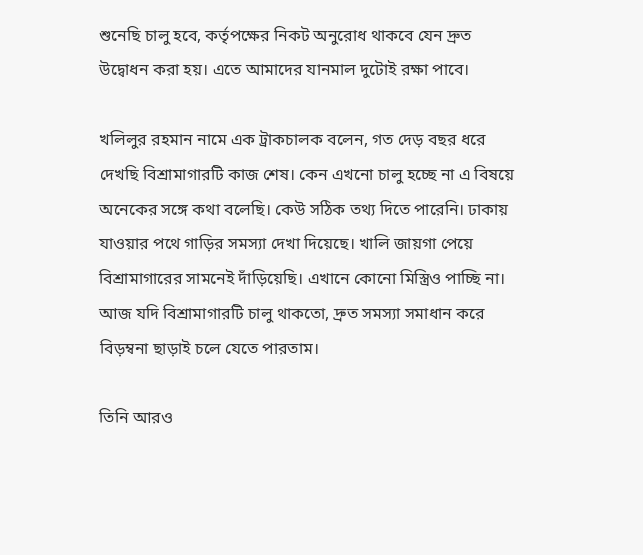শুনেছি চালু হবে, কর্তৃপক্ষের নিকট অনুরোধ থাকবে যেন দ্রুত উদ্বোধন করা হয়। এতে আমাদের যানমাল দুটোই রক্ষা পাবে।

খলিলুর রহমান নামে এক ট্রাকচালক বলেন, গত দেড় বছর ধরে দেখছি বিশ্রামাগারটি কাজ শেষ। কেন এখনো চালু হচ্ছে না এ বিষয়ে অনেকের সঙ্গে কথা বলেছি। কেউ সঠিক তথ্য দিতে পারেনি। ঢাকায় যাওয়ার পথে গাড়ির সমস্যা দেখা দিয়েছে। খালি জায়গা পেয়ে বিশ্রামাগারের সামনেই দাঁড়িয়েছি। এখানে কোনো মিস্ত্রিও পাচ্ছি না। আজ যদি বিশ্রামাগারটি চালু থাকতো, দ্রুত সমস্যা সমাধান করে বিড়ম্বনা ছাড়াই চলে যেতে পারতাম।

তিনি আরও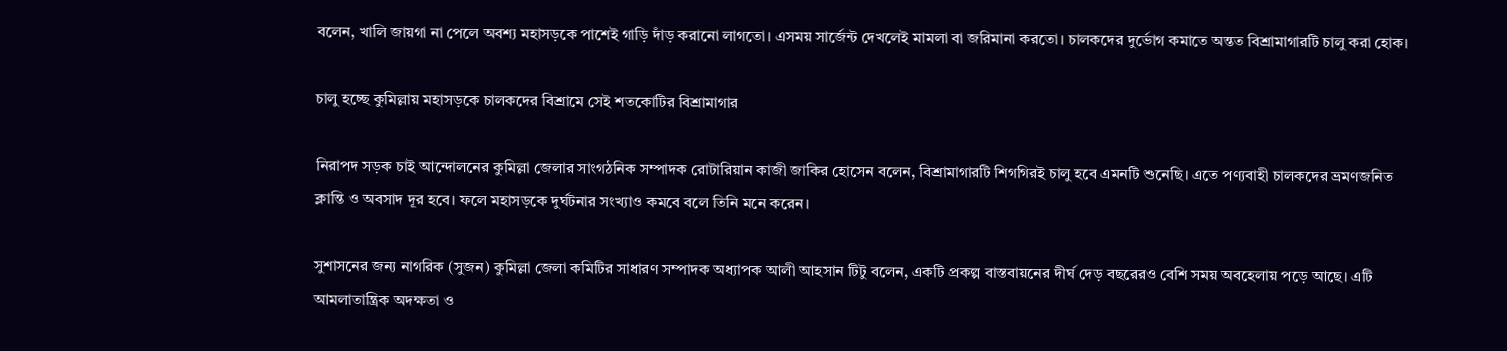বলেন, খালি জায়গা না পেলে অবশ্য মহাসড়কে পাশেই গাড়ি দাঁড় করানো লাগতো। এসময় সার্জেন্ট দেখলেই মামলা বা জরিমানা করতো। চালকদের দুর্ভোগ কমাতে অন্তত বিশ্রামাগারটি চালু করা হোক।

চালু হচ্ছে কুমিল্লায় মহাসড়কে চালকদের বিশ্রামে সেই শতকোটির বিশ্রামাগার

নিরাপদ সড়ক চাই আন্দোলনের কুমিল্লা জেলার সাংগঠনিক সম্পাদক রোটারিয়ান কাজী জাকির হোসেন বলেন, বিশ্রামাগারটি শিগগিরই চালু হবে এমনটি শুনেছি। এতে পণ্যবাহী চালকদের ভ্রমণজনিত ক্লান্তি ও অবসাদ দূর হবে। ফলে মহাসড়কে দুর্ঘটনার সংখ্যাও কমবে বলে তিনি মনে করেন।

সুশাসনের জন্য নাগরিক (সুজন) কুমিল্লা জেলা কমিটির সাধারণ সম্পাদক অধ্যাপক আলী আহসান টিটু বলেন, একটি প্রকল্প বাস্তবায়নের দীর্ঘ দেড় বছরেরও বেশি সময় অবহেলায় পড়ে আছে। এটি আমলাতান্ত্রিক অদক্ষতা ও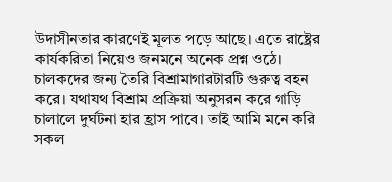উদাসীনতার কারণেই মূলত পড়ে আছে। এতে রাষ্ট্রের কার্যকরিতা নিয়েও জনমনে অনেক প্রশ্ন ওঠে। চালকদের জন্য তৈরি বিশ্রামাগারটারটি গুরুত্ব বহন করে। যথাযথ বিশ্রাম প্রক্রিয়া অনুসরন করে গাড়ি চালালে দুর্ঘটনা হার হ্রাস পাবে। তাই আমি মনে করি সকল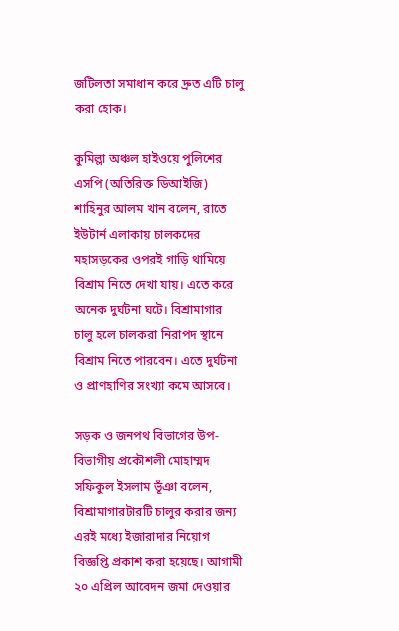জটিলতা সমাধান করে দ্রুত এটি চালু করা হোক।

কুমিল্লা অঞ্চল হাইওয়ে পুলিশের এসপি (অতিরিক্ত ডিআইজি) শাহিনুর আলম খান বলেন, রাতে ইউটার্ন এলাকায় চালকদের মহাসড়কের ওপরই গাড়ি থামিয়ে বিশ্রাম নিতে দেখা যায়। এতে করে অনেক দুর্ঘটনা ঘটে। বিশ্রামাগার চালু হলে চালকরা নিরাপদ স্থানে বিশ্রাম নিতে পারবেন। এতে দুর্ঘটনা ও প্রাণহাণির সংখ্যা কমে আসবে।

সড়ক ও জনপথ বিভাগের উপ-বিভাগীয় প্রকৌশলী মোহাম্মদ সফিকুল ইসলাম ভূঁঞা বলেন, বিশ্রামাগারটারটি চালুর করার জন্য এরই মধ্যে ইজারাদার নিয়োগ বিজ্ঞপ্তি প্রকাশ করা হয়েছে। আগামী ২০ এপ্রিল আবেদন জমা দেওয়ার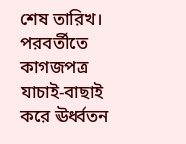শেষ তারিখ। পরবর্তীতে কাগজপত্র যাচাই-বাছাই করে ঊর্ধ্বতন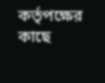কর্তৃপক্ষের কাছে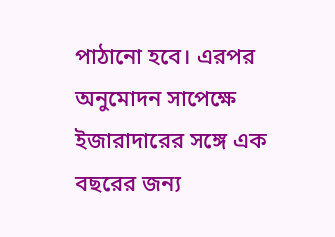পাঠানো হবে। এরপর অনুমোদন সাপেক্ষে ইজারাদারের সঙ্গে এক বছরের জন্য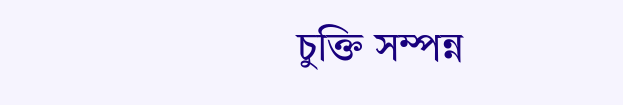চুক্তি সম্পন্ন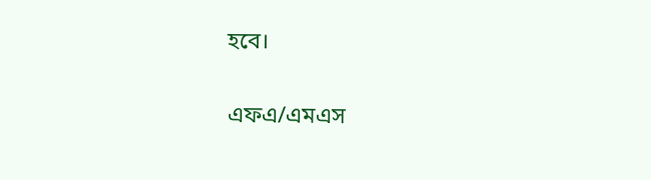হবে।

এফএ/এমএস